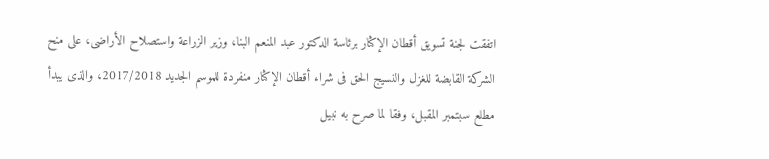اتفقت لجنة تسويق أقطان الإكثار برئاسة الدكتور عبد المنعم البنا، وزير الزراعة واستصلاح الأراضى، على منح الشركة القابضة للغزل والنسيج الحق فى شراء أقطان الإكثار منفردة للموسم الجديد 2017/2018، والذى يبدأ مطلع سبتمبر المقبل، وفقا لما صرح به نبيل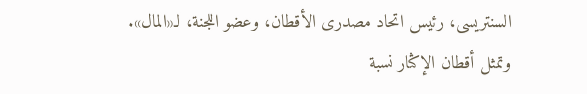السنتريسى، رئيس اتحاد مصدرى الأقطان، وعضو اللجنة، لـ«المال».
وتمثل أقطان الإكثار نسبة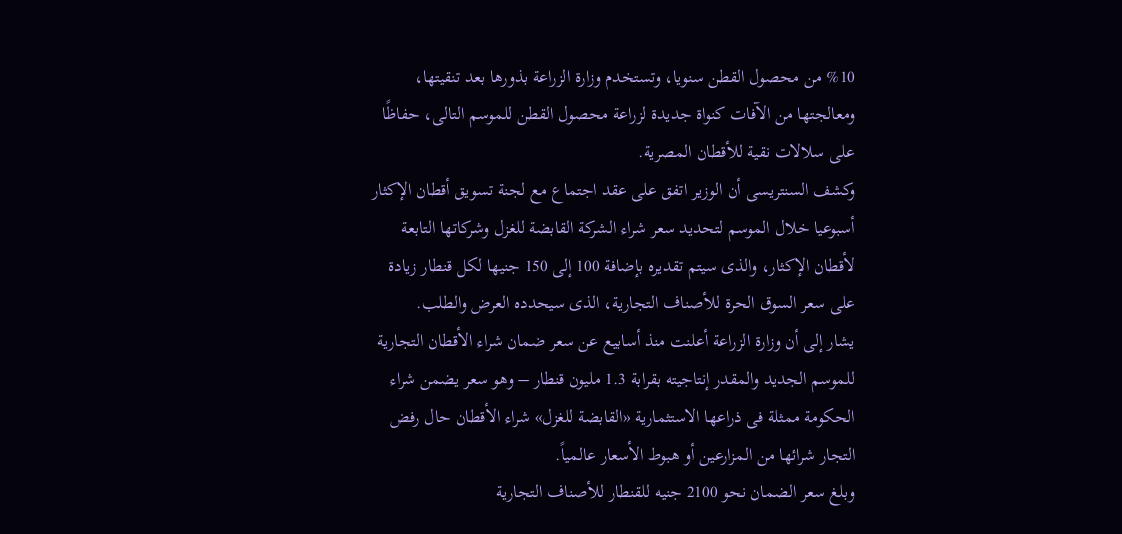%10 من محصول القطن سنويا، وتستخدم وزارة الزراعة بذورها بعد تنقيتها، ومعالجتها من الآفات كنواة جديدة لزراعة محصول القطن للموسم التالى، حفاظًا على سلالات نقية للأقطان المصرية.
وكشف السنتريسى أن الوزير اتفق على عقد اجتماع مع لجنة تسويق أقطان الإكثار أسبوعيا خلال الموسم لتحديد سعر شراء الشركة القابضة للغزل وشركاتها التابعة لأقطان الإكثار، والذى سيتم تقديره بإضافة 100 إلى 150 جنيها لكل قنطار زيادة على سعر السوق الحرة للأصناف التجارية، الذى سيحدده العرض والطلب.
يشار إلى أن وزارة الزراعة أعلنت منذ أسابيع عن سعر ضمان شراء الأقطان التجارية للموسم الجديد والمقدر إنتاجيته بقرابة 1.3 مليون قنطار – وهو سعر يضمن شراء الحكومة ممثلة فى ذراعها الاستثمارية «القابضة للغزل» شراء الأقطان حال رفض التجار شرائها من المزارعين أو هبوط الأسعار عالمياً.
وبلغ سعر الضمان نحو 2100 جنيه للقنطار للأصناف التجارية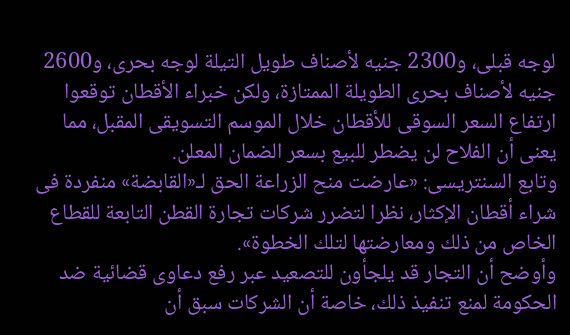لوجه قبلى، و2300 جنيه لأصناف طويل التيلة لوجه بحرى، و2600 جنيه لأصناف بحرى الطويلة الممتازة، ولكن خبراء الأقطان توقعوا ارتفاع السعر السوقى للأقطان خلال الموسم التسويقى المقبل، مما يعنى أن الفلاح لن يضطر للبيع بسعر الضمان المعلن.
وتابع السنتريسى: «عارضت منح الزراعة الحق لـ«القابضة» منفردة فى شراء أقطان الإكثار، نظرا لتضرر شركات تجارة القطن التابعة للقطاع الخاص من ذلك ومعارضتها لتلك الخطوة».
وأوضح أن التجار قد يلجأون للتصعيد عبر رفع دعاوى قضائية ضد الحكومة لمنع تنفيذ ذلك، خاصة أن الشركات سبق أن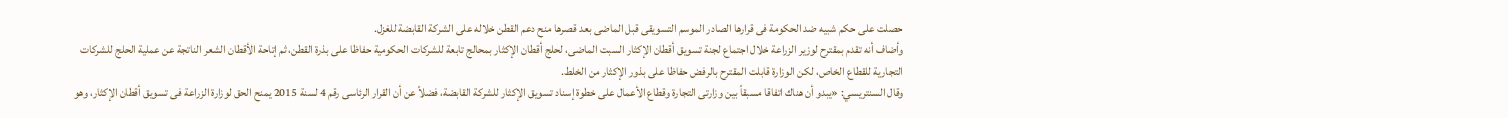حصلت على حكم شبيه ضد الحكومة فى قرارها الصادر الموسم التسويقى قبل الماضى بعد قصرها منح دعم القطن خلاله على الشركة القابضة للغزل.
وأضاف أنه تقدم بمقترح لوزير الزراعة خلال اجتماع لجنة تسويق أقطان الإكثار السبت الماضى، لحلج أقطان الإكثار بمحالج تابعة للشركات الحكومية حفاظا على بذرة القطن، ثم إتاحة الأقطان الشعر الناتجة عن عملية الحلج للشركات التجارية للقطاع الخاص، لكن الوزارة قابلت المقترح بالرفض حفاظا على بذور الإكثار من الخلط.
وقال السنتريسي: «يبدو أن هناك اتفاقا مسبقاً بين وزارتى التجارة وقطاع الأعمال على خطوة إسناد تسويق الإكثار للشركة القابضة، فضلاً عن أن القرار الرئاسى رقم 4 لسنة 2015 يمنح الحق لوزارة الزراعة فى تسويق أقطان الإكثار، وهو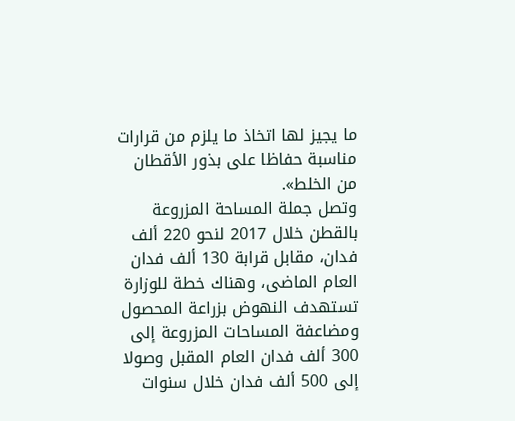ما يجيز لها اتخاذ ما يلزم من قرارات مناسبة حفاظا على بذور الأقطان من الخلط».
وتصل جملة المساحة المزروعة بالقطن خلال 2017 لنحو 220 ألف فدان، مقابل قرابة 130 ألف فدان العام الماضى، وهناك خطة للوزارة تستهدف النهوض بزراعة المحصول ومضاعفة المساحات المزروعة إلى 300 ألف فدان العام المقبل وصولا إلى 500 ألف فدان خلال سنوات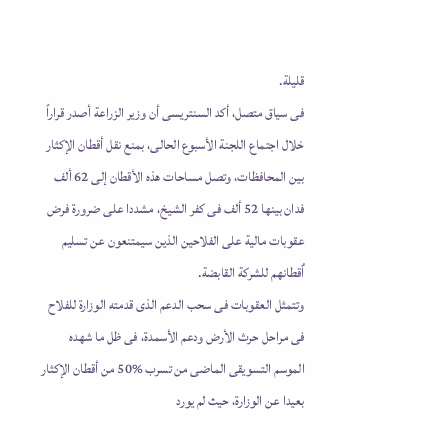قليلة.
فى سياق متصل، أكد السنتريسى أن وزير الزراعة أصدر قراراً خلال اجتماع اللجنة الأسبوع الحالى، بمنع نقل أقطان الإكثار بين المحافظات، وتصل مساحات هذه الأقطان إلى 62 ألف فدان بينها 52 ألف فى كفر الشيخ، مشددا على ضرورة فرض عقوبات مالية على الفلاحين الذين سيمتنعون عن تسليم اٌقطانهم للشركة القابضة.
وتتمثل العقوبات فى سحب الدعم الذى قدمته الوزارة للفلاح فى مراحل حرث الأرض ودعم الأسمدة، فى ظل ما شهده الموسم التسويقى الماضى من تسرب %50 من أقطان الإكثار بعيدا عن الوزارة، حيث لم يورد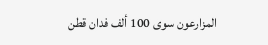المزارعون سوى 100 ألف فدان قطن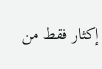إكثار فقط من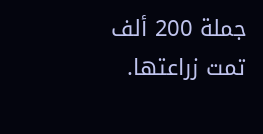جملة 200 ألف تمت زراعتها.